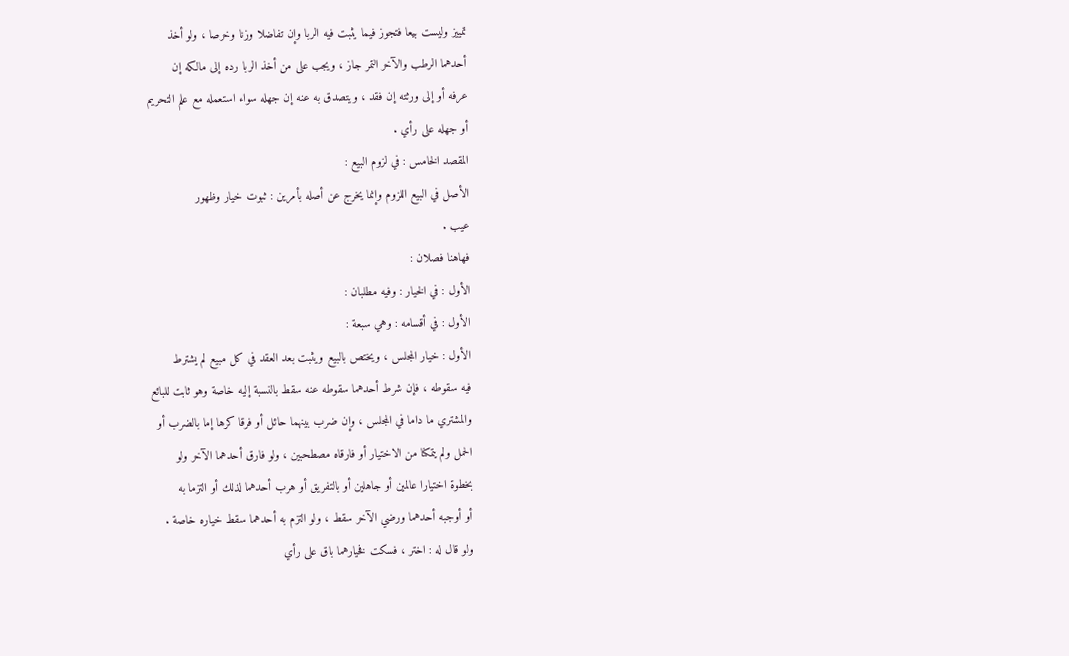تمييز وليست بيعا فتجوز فيما يثبت فيه الربا وإن تفاضلا وزنا وخرصا ، ولو أخذ
أحدهما الرطب والآخر التمر جاز ، ويجب على من أخذ الربا رده إلى مالكه إن
عرفه أو إلى ورثته إن فقد ، ويتصدق به عنه إن جهله سواء استعمله مع علم التحريم
أو جهله على رأي .
المقصد الخامس : في لزوم البيع :
الأصل في البيع اللزوم وإنما يخرج عن أصله بأمرين : ثبوت خيار وظهور
عيب .
فهاهنا فصلان :
الأول : في الخيار : وفيه مطلبان :
الأول : في أقسامه : وهي سبعة :
الأول : خيار المجلس ، ويختص بالبيع ويثبت بعد العقد في كل مبيع لم يشترط
فيه سقوطه ، فإن شرط أحدهما سقوطه عنه سقط بالنسبة إليه خاصة وهو ثابت للبائع
والمشتري ما داما في المجلس ، وإن ضرب بينهما حائل أو فرقا كرها إما بالضرب أو
الحمل ولم يتمكنا من الاختيار أو فارقاه مصطحبين ، ولو فارق أحدهما الآخر ولو
بخطوة اختيارا عالمين أو جاهلين أو بالتفريق أو هرب أحدهما لذلك أو التزما به
أو أوجبه أحدهما ورضي الآخر سقط ، ولو التزم به أحدهما سقط خياره خاصة .
ولو قال له : اختر ، فسكت فخيارهما باق على رأي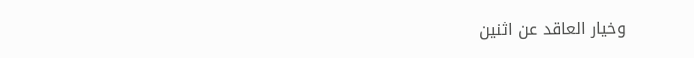وخيار العاقد عن اثنين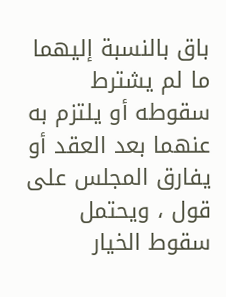باق بالنسبة إليهما ما لم يشترط سقوطه أو يلتزم به عنهما بعد العقد أو يفارق المجلس على
قول ، ويحتمل سقوط الخيار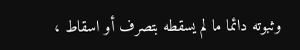وثبوته دائما ما لم يسقطه بتصرف أو اسقاط ،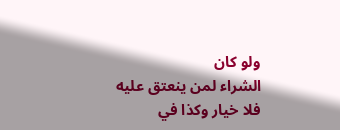ولو كان
الشراء لمن ينعتق عليه فلا خيار وكذا في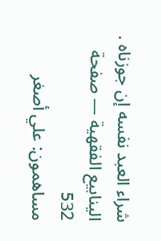شراء العبد نفسه إن جوزناه .
الينابيع الفقهية — صفحة 532
مساهمون: علي أصغر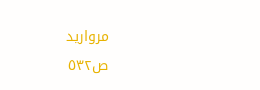مرواريد
ص٥٣٢